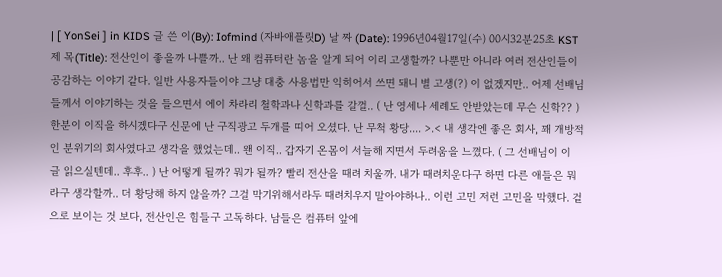| [ YonSei ] in KIDS 글 쓴 이(By): Iofmind (자바애플릿D) 날 짜 (Date): 1996년04월17일(수) 00시32분25초 KST 제 목(Title): 전산인이 좋을까 나쁠까.. 난 왜 컴퓨터란 놈을 알게 되어 이리 고생할까? 나뿐만 아니라 여러 전산인들이 공감하는 이야기 같다. 일반 사용자들이야 그냥 대충 사용법만 익히어서 쓰면 돼니 별 고생(?) 이 없겠지만.. 어제 선배님들께서 이야기하는 것을 들으면서 에이 차라리 철학과나 신학과를 갈껄.. ( 난 영세나 세례도 안받았는데 무슨 신학?? ) 한분이 이직을 하시겠다구 신문에 난 구직광고 두개를 띠어 오셨다. 난 무척 황당.... >.< 내 생각엔 좋은 회사, 꽤 개방적인 분위기의 회사였다고 생각을 했었는데.. 왠 이직.. 갑자기 온몸이 서늘해 지면서 두려움을 느꼈다. ( 그 선배님이 이 글 읽으실텐데.. 후후.. ) 난 어떻게 될까? 뭐가 될까? 빨리 전산을 때려 치울까. 내가 때려치운다구 하면 다른 애들은 뭐라구 생각할까.. 더 황당해 하지 않을까? 그걸 막기위해서라두 때려치우지 말아야하나.. 이런 고민 저런 고민을 막했다. 겉으로 보이는 것 보다, 전산인은 힘들구 고독하다. 남들은 컴퓨터 앞에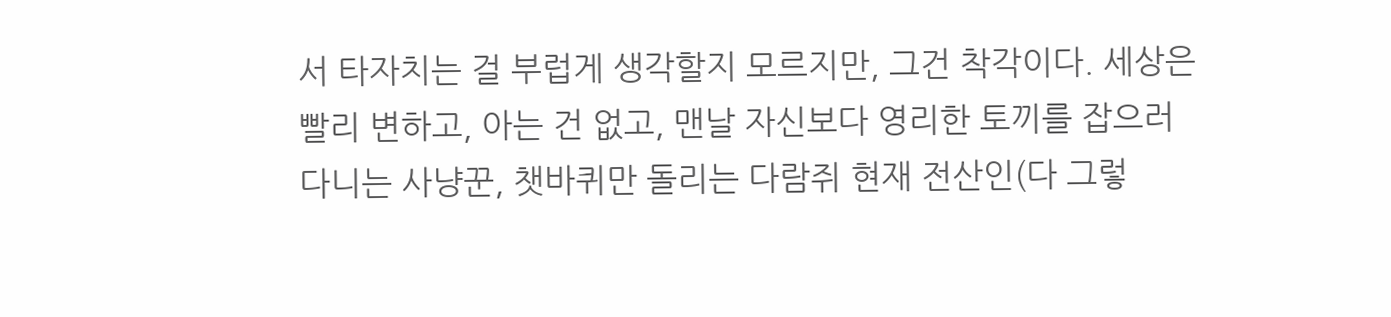서 타자치는 걸 부럽게 생각할지 모르지만, 그건 착각이다. 세상은 빨리 변하고, 아는 건 없고, 맨날 자신보다 영리한 토끼를 잡으러 다니는 사냥꾼, 챗바퀴만 돌리는 다람쥐 현재 전산인(다 그렇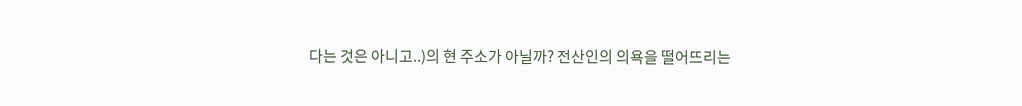다는 것은 아니고..)의 현 주소가 아닐까? 전산인의 의욕을 떨어뜨리는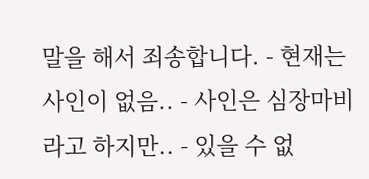말을 해서 죄송합니다. - 현재는 사인이 없음.. - 사인은 심장마비라고 하지만.. - 있을 수 없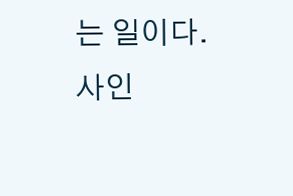는 일이다. 사인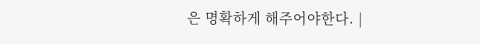은 명확하게 해주어야한다. |